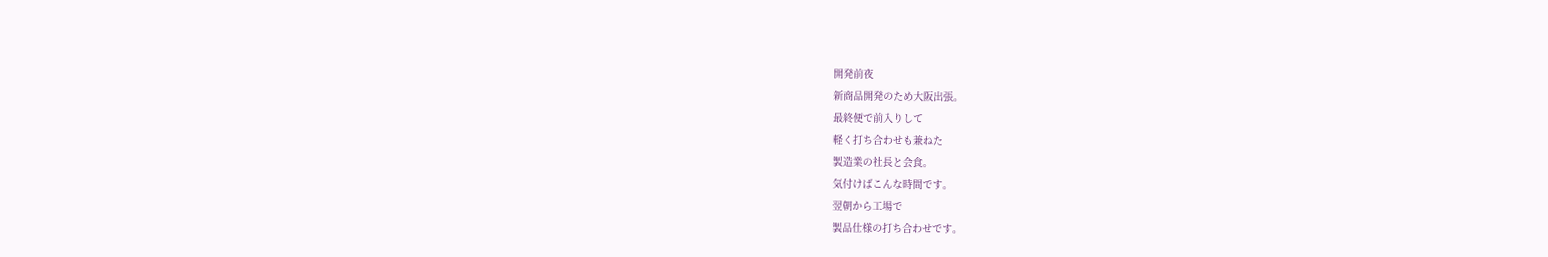開発前夜
新商品開発のため大阪出張。
最終便で前入りして
軽く打ち合わせも兼ねた
製造業の社長と会食。
気付けばこんな時間です。
翌朝から工場で
製品仕様の打ち合わせです。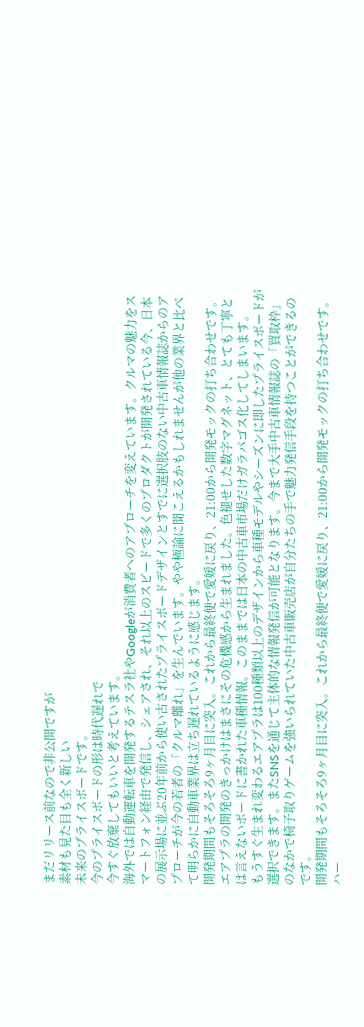まだリリース前なので非公開ですが
素材も見た目も全く新しい
未来のプライスボードです。
今のプライスボードの形は時代遅れで
今すぐ放棄してもいいと考えています。
海外では自動運転車を開発するテスラ社やGoogleが消費者へのアプローチを変えています。クルマの魅力をスマートフォン経由で発信し、シェアされ、それ以上のスピードで多くのプロダクトが開発されている今、日本の展示場に並ぶ20年前から使い古されたプライスボードデザインとすでに選択肢のない中古車情報誌からのアプローチが今の若者の「クルマ離れ」を生んでいます。やや極論に聞こえるかもしれませんが他の業界と比べて明らかに自動車業界は立ち遅れているように感じます。
開発期間もそろそろ9ヶ月目に突入。これから最終便で愛媛に戻り、21:00から開発モックの打ち合わせです。
エアプラの開発のきっかけはまさにその危機感から生まれました。色褪せした数字マグネット、とても丁寧とは言えないボードに書かれた車種情報。このままでは日本の中古車市場だけガラパゴス化してしまいます。
もうすぐ生まれ変わるエアプラは100種類以上のデザインから車種モデルやシーズンに即したプライスボードが選択できます。またSNSを通じて主体的な情報発信が可能となります。今まで大手中古車情報誌の「買取枠」のなかで椅子取りゲームを強いられていた中古車販売店が自分たちの手で魅力発信手段を持つことができるのです。
開発期間もそろそろ9ヶ月目に突入。これから最終便で愛媛に戻り、21:00から開発モックの打ち合わせです。
ハー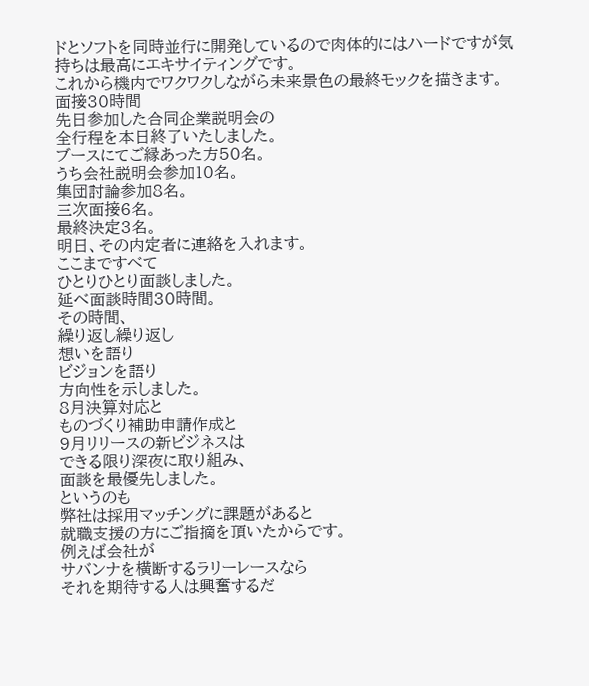ドとソフトを同時並行に開発しているので肉体的にはハードですが気持ちは最高にエキサイティングです。
これから機内でワクワクしながら未来景色の最終モックを描きます。
面接30時間
先日参加した合同企業説明会の
全行程を本日終了いたしました。
ブースにてご縁あった方50名。
うち会社説明会参加10名。
集団討論参加8名。
三次面接6名。
最終決定3名。
明日、その内定者に連絡を入れます。
ここまですべて
ひとりひとり面談しました。
延べ面談時間30時間。
その時間、
繰り返し繰り返し
想いを語り
ビジョンを語り
方向性を示しました。
8月決算対応と
ものづくり補助申請作成と
9月リリースの新ビジネスは
できる限り深夜に取り組み、
面談を最優先しました。
というのも
弊社は採用マッチングに課題があると
就職支援の方にご指摘を頂いたからです。
例えば会社が
サバンナを横断するラリーレースなら
それを期待する人は興奮するだ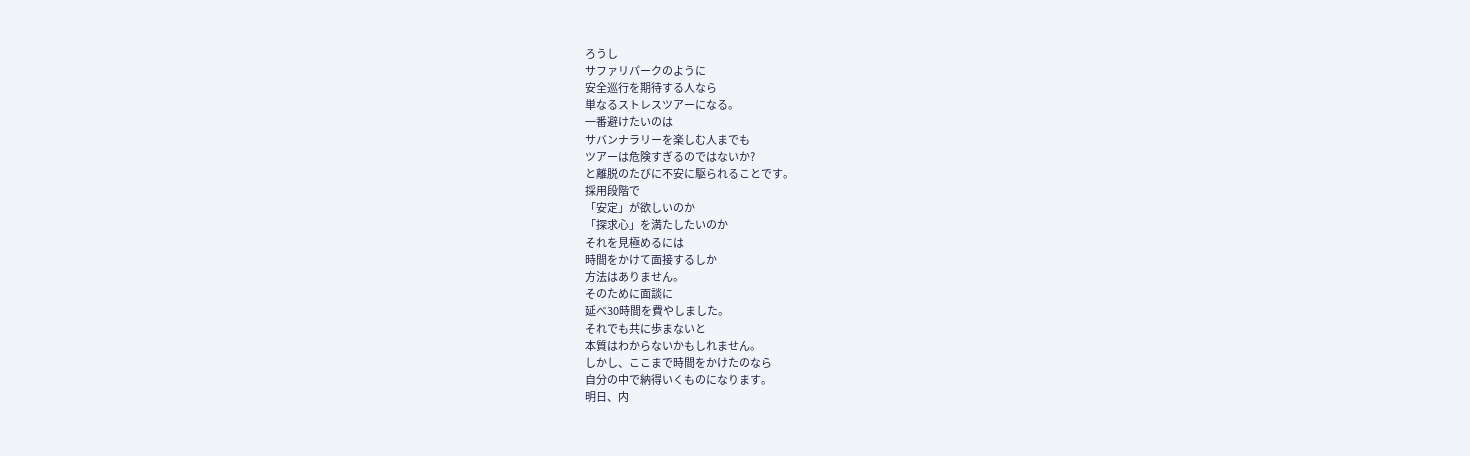ろうし
サファリパークのように
安全巡行を期待する人なら
単なるストレスツアーになる。
一番避けたいのは
サバンナラリーを楽しむ人までも
ツアーは危険すぎるのではないか?
と離脱のたびに不安に駆られることです。
採用段階で
「安定」が欲しいのか
「探求心」を満たしたいのか
それを見極めるには
時間をかけて面接するしか
方法はありません。
そのために面談に
延べ30時間を費やしました。
それでも共に歩まないと
本質はわからないかもしれません。
しかし、ここまで時間をかけたのなら
自分の中で納得いくものになります。
明日、内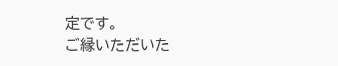定です。
ご縁いただいた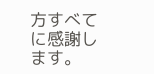方すべてに感謝します。